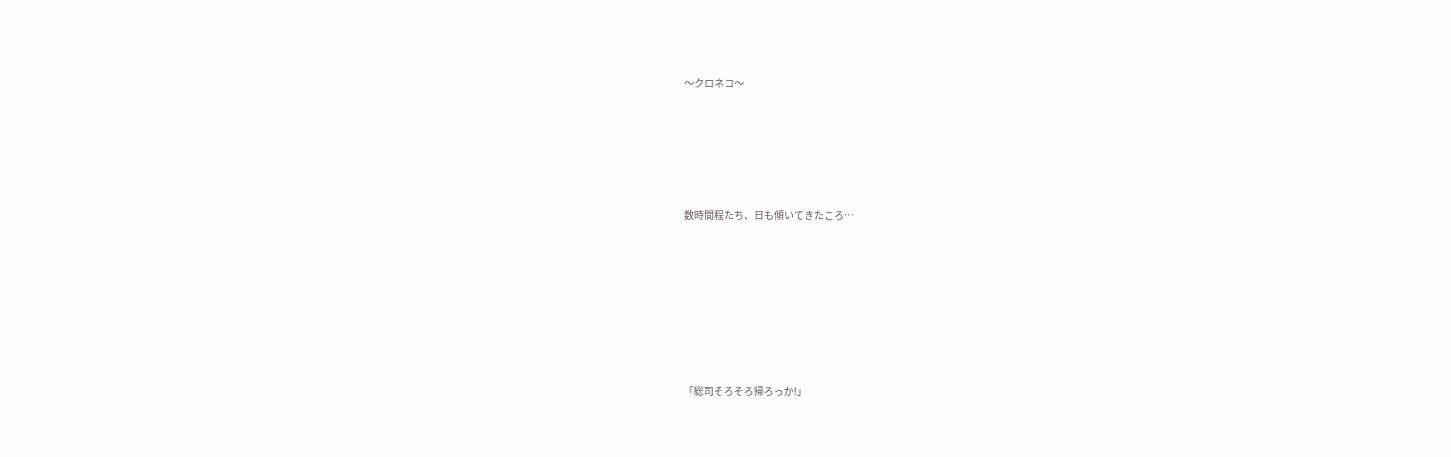〜クロネコ〜





数時間程たち、日も傾いてきたころ…







「総司そろそろ帰ろっか!」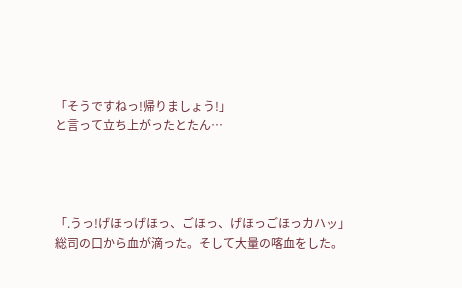「そうですねっ!帰りましょう!」
と言って立ち上がったとたん…




「.うっ!げほっげほっ、ごほっ、げほっごほっカハッ」
総司の口から血が滴った。そして大量の喀血をした。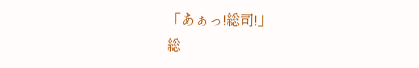「あぁっ!総司!」
総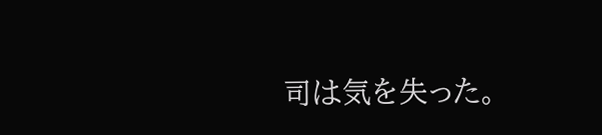司は気を失った。